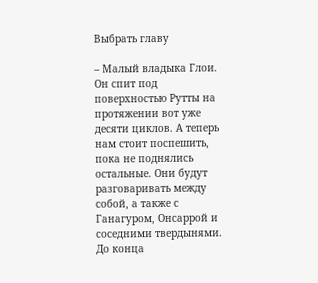Выбрать главу

– Малый владыка Глои. Он спит под поверхностью Рутты на протяжении вот уже десяти циклов. А теперь нам стоит поспешить, пока не поднялись остальные. Они будут разговаривать между собой, а также с Ганагуром, Онсаррой и соседними твердынями. До конца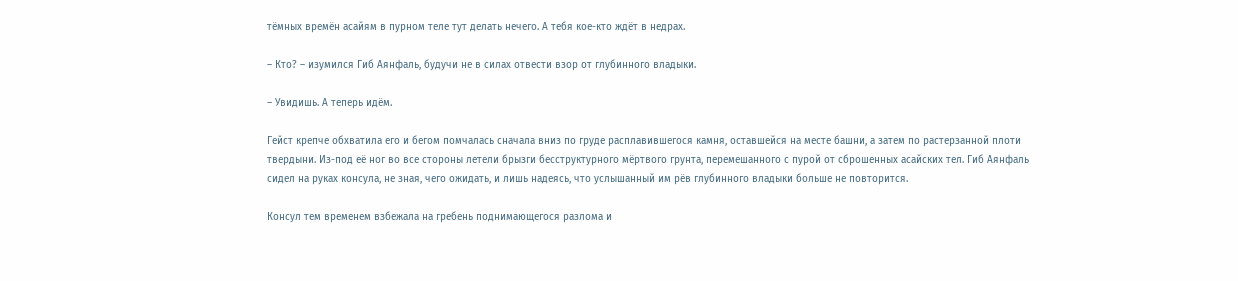тёмных времён асайям в пурном теле тут делать нечего. А тебя кое-кто ждёт в недрах.

– Кто? – изумился Гиб Аянфаль, будучи не в силах отвести взор от глубинного владыки.

– Увидишь. А теперь идём.

Гейст крепче обхватила его и бегом помчалась сначала вниз по груде расплавившегося камня, оставшейся на месте башни, а затем по растерзанной плоти твердыни. Из-под её ног во все стороны летели брызги бесструктурного мёртвого грунта, перемешанного с пурой от сброшенных асайских тел. Гиб Аянфаль сидел на руках консула, не зная, чего ожидать, и лишь надеясь, что услышанный им рёв глубинного владыки больше не повторится.

Консул тем временем взбежала на гребень поднимающегося разлома и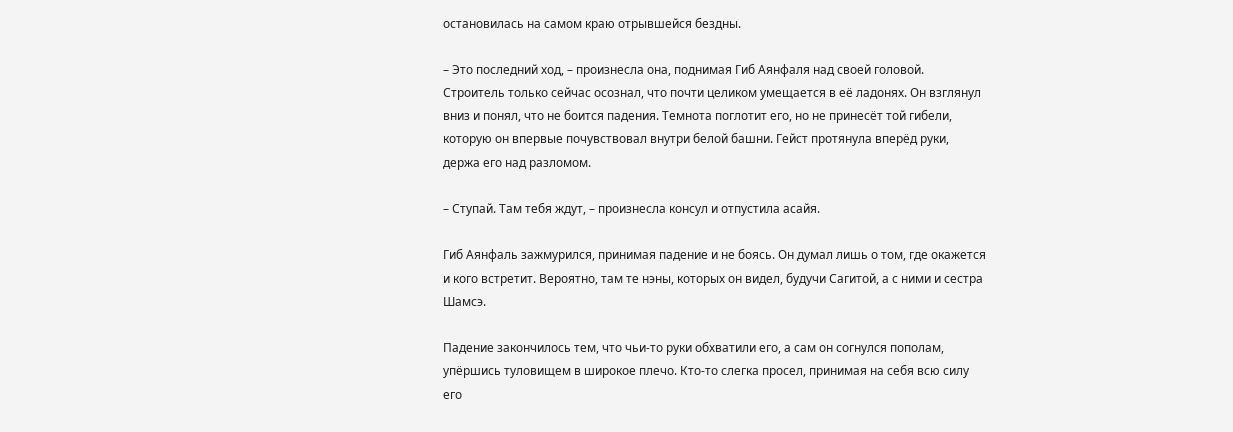остановилась на самом краю отрывшейся бездны.

– Это последний ход, – произнесла она, поднимая Гиб Аянфаля над своей головой. Строитель только сейчас осознал, что почти целиком умещается в её ладонях. Он взглянул вниз и понял, что не боится падения. Темнота поглотит его, но не принесёт той гибели, которую он впервые почувствовал внутри белой башни. Гейст протянула вперёд руки, держа его над разломом.

– Ступай. Там тебя ждут, – произнесла консул и отпустила асайя.

Гиб Аянфаль зажмурился, принимая падение и не боясь. Он думал лишь о том, где окажется и кого встретит. Вероятно, там те нэны, которых он видел, будучи Сагитой, а с ними и сестра Шамсэ.

Падение закончилось тем, что чьи-то руки обхватили его, а сам он согнулся пополам, упёршись туловищем в широкое плечо. Кто-то слегка просел, принимая на себя всю силу его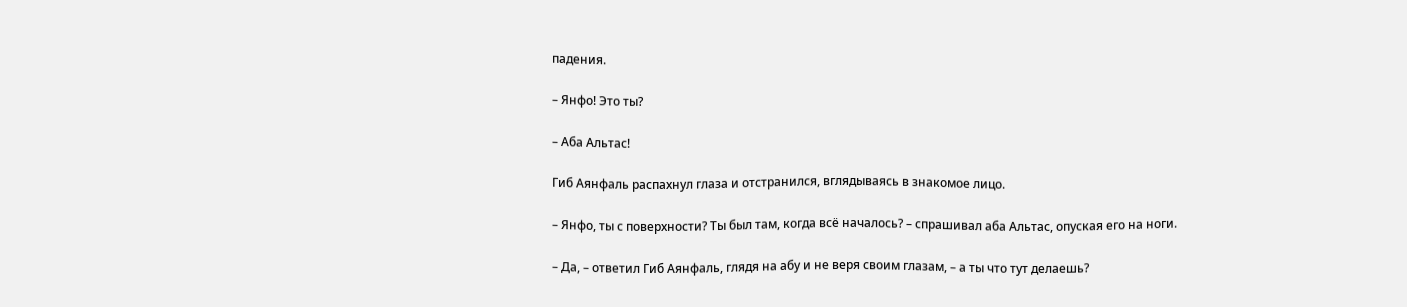падения.

– Янфо! Это ты?

– Аба Альтас!

Гиб Аянфаль распахнул глаза и отстранился, вглядываясь в знакомое лицо.

– Янфо, ты с поверхности? Ты был там, когда всё началось? – спрашивал аба Альтас, опуская его на ноги.

– Да, – ответил Гиб Аянфаль, глядя на абу и не веря своим глазам, – а ты что тут делаешь?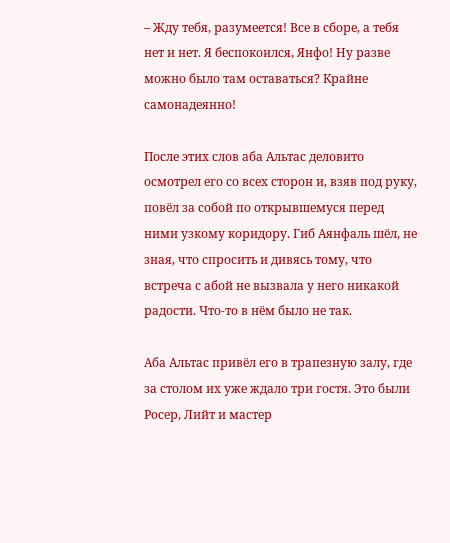– Жду тебя, разумеется! Все в сборе, а тебя нет и нет. Я беспокоился, Янфо! Ну разве можно было там оставаться? Крайне самонадеянно!

После этих слов аба Альтас деловито осмотрел его со всех сторон и, взяв под руку, повёл за собой по открывшемуся перед ними узкому коридору. Гиб Аянфаль шёл, не зная, что спросить и дивясь тому, что встреча с абой не вызвала у него никакой радости. Что-то в нём было не так.

Аба Альтас привёл его в трапезную залу, где за столом их уже ждало три гостя. Это были Росер, Лийт и мастер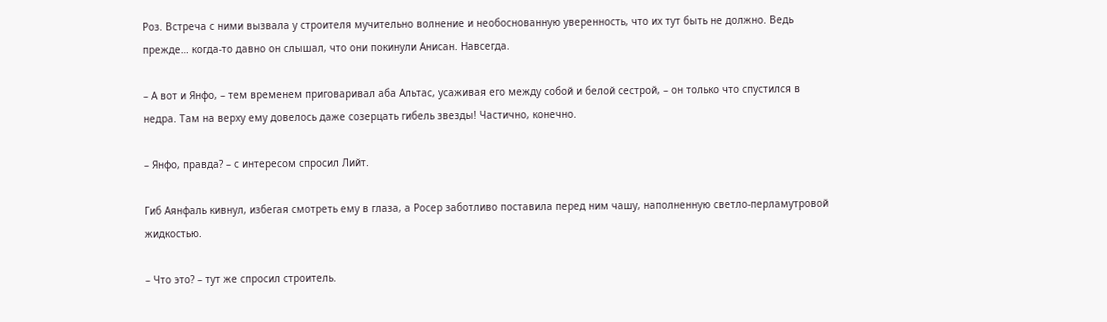Роз. Встреча с ними вызвала у строителя мучительно волнение и необоснованную уверенность, что их тут быть не должно. Ведь прежде… когда-то давно он слышал, что они покинули Анисан. Навсегда.

– А вот и Янфо, – тем временем приговаривал аба Альтас, усаживая его между собой и белой сестрой, – он только что спустился в недра. Там на верху ему довелось даже созерцать гибель звезды! Частично, конечно.

– Янфо, правда? – с интересом спросил Лийт.

Гиб Аянфаль кивнул, избегая смотреть ему в глаза, а Росер заботливо поставила перед ним чашу, наполненную светло-перламутровой жидкостью.

– Что это? – тут же спросил строитель.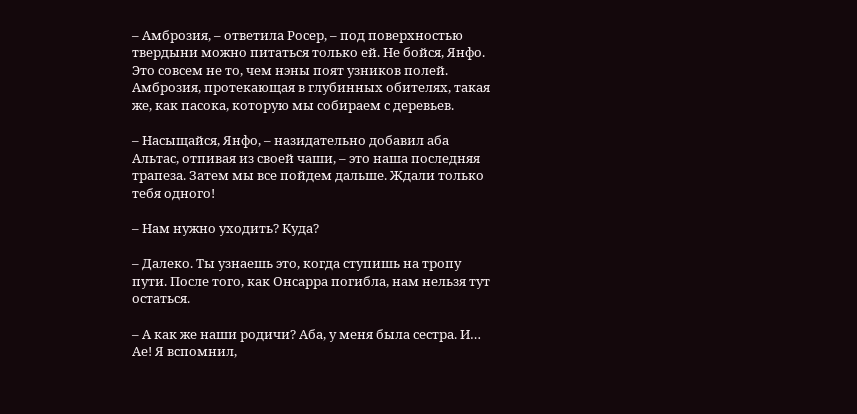– Амброзия, – ответила Росер, – под поверхностью твердыни можно питаться только ей. Не бойся, Янфо. Это совсем не то, чем нэны поят узников полей. Амброзия, протекающая в глубинных обителях, такая же, как пасока, которую мы собираем с деревьев.

– Насыщайся, Янфо, – назидательно добавил аба Альтас, отпивая из своей чаши, – это наша последняя трапеза. Затем мы все пойдем дальше. Ждали только тебя одного!

– Нам нужно уходить? Куда?

– Далеко. Ты узнаешь это, когда ступишь на тропу пути. После того, как Онсарра погибла, нам нельзя тут остаться.

– А как же наши родичи? Аба, у меня была сестра. И… Ае! Я вспомнил,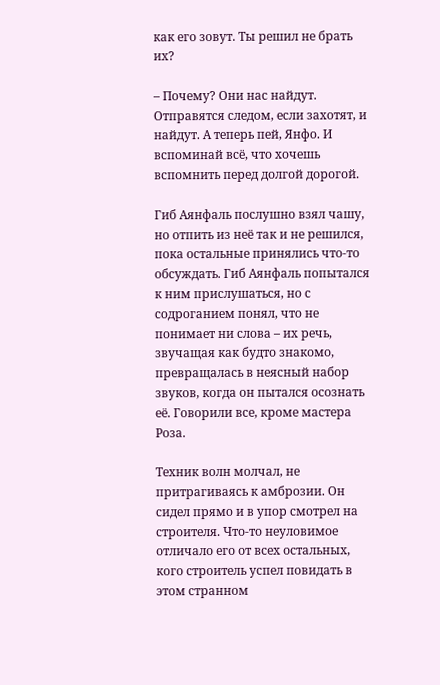как его зовут. Ты решил не брать их?

– Почему? Они нас найдут. Отправятся следом, если захотят, и найдут. А теперь пей, Янфо. И вспоминай всё, что хочешь вспомнить перед долгой дорогой.

Гиб Аянфаль послушно взял чашу, но отпить из неё так и не решился, пока остальные принялись что-то обсуждать. Гиб Аянфаль попытался к ним прислушаться, но с содроганием понял, что не понимает ни слова – их речь, звучащая как будто знакомо, превращалась в неясный набор звуков, когда он пытался осознать её. Говорили все, кроме мастера Роза.

Техник волн молчал, не притрагиваясь к амброзии. Он сидел прямо и в упор смотрел на строителя. Что-то неуловимое отличало его от всех остальных, кого строитель успел повидать в этом странном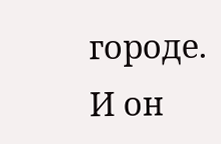городе. И он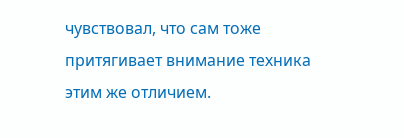чувствовал, что сам тоже притягивает внимание техника этим же отличием.